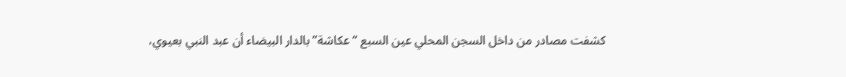كشفت مصادر من داخل السجن المحلي عين السبع “عكاشة” بالدار البيضاء أن عبد النبي بعيوي،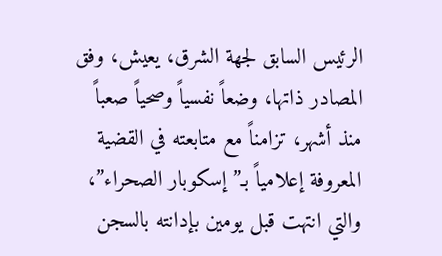الرئيس السابق لجهة الشرق، يعيش، وفق المصادر ذاتها، وضعاً نفسياً وصحياً صعباً منذ أشهر، تزامناً مع متابعته في القضية المعروفة إعلامياً بـ”إسكوبار الصحراء”، والتي انتهت قبل يومين بإدانته بالسجن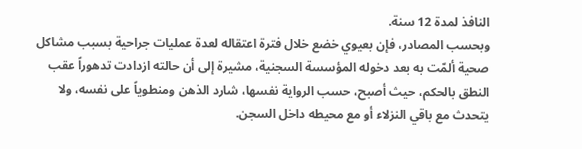النافذ لمدة 12 سنة.
وبحسب المصادر، فإن بعيوي خضع خلال فترة اعتقاله لعدة عمليات جراحية بسبب مشاكل صحية ألمّت به بعد دخوله المؤسسة السجنية، مشيرة إلى أن حالته ازدادت تدهوراً عقب النطق بالحكم، حيث أصبح، حسب الرواية نفسها، شارد الذهن ومنطوياً على نفسه، ولا يتحدث مع باقي النزلاء أو مع محيطه داخل السجن.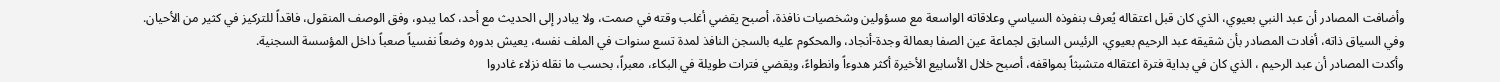وأضافت المصادر أن عبد النبي بعيوي، الذي كان قبل اعتقاله يُعرف بنفوذه السياسي وعلاقاته الواسعة مع مسؤولين وشخصيات نافذة، أصبح يقضي أغلب وقته في صمت، ولا يبادر إلى الحديث مع أحد، كما يبدو، وفق الوصف المنقول، فاقداً للتركيز في كثير من الأحيان.
وفي السياق ذاته، أفادت المصادر بأن شقيقه عبد الرحيم بعيوي، الرئيس السابق لجماعة عين الصفا بعمالة وجدة-أنجاد، والمحكوم عليه بالسجن النافذ لمدة تسع سنوات في الملف نفسه، يعيش بدوره وضعاً نفسياً صعباً داخل المؤسسة السجنية.
وأكدت المصادر أن عبد الرحيم ، الذي كان في بداية فترة اعتقاله متشبثاً بمواقفه، أصبح خلال الأسابيع الأخيرة أكثر هدوءاً وانطواءً، ويقضي فترات طويلة في البكاء، معبراً، بحسب ما نقله نزلاء غادروا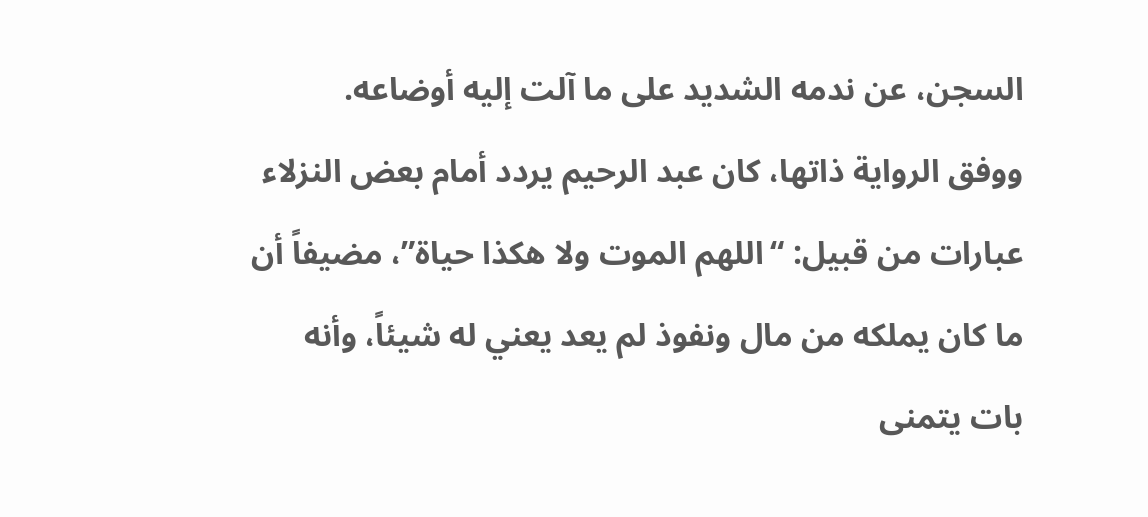السجن، عن ندمه الشديد على ما آلت إليه أوضاعه.
ووفق الرواية ذاتها، كان عبد الرحيم يردد أمام بعض النزلاء عبارات من قبيل: “اللهم الموت ولا هكذا حياة”، مضيفاً أن ما كان يملكه من مال ونفوذ لم يعد يعني له شيئاً، وأنه بات يتمنى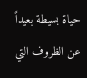حياة بسيطة بعيداً عن الظروف التي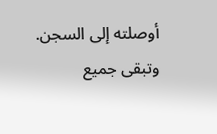أوصلته إلى السجن.
وتبقى جميع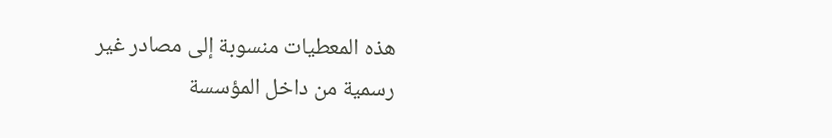هذه المعطيات منسوبة إلى مصادر غير رسمية من داخل المؤسسة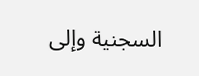السجنية وإلى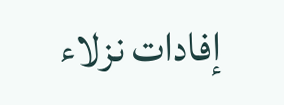إفادات نزلاء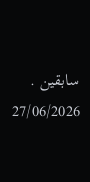سابقين .
27/06/2026